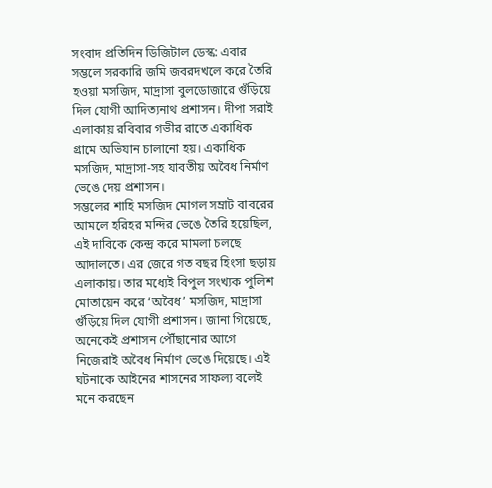সংবাদ প্রতিদিন ডিজিটাল ডেস্ক: এবার সম্ভলে সরকারি জমি জবরদখলে করে তৈরি হওয়া মসজিদ, মাদ্রাসা বুলডোজারে গুঁড়িয়ে দিল যোগী আদিত্যনাথ প্রশাসন। দীপা সরাই এলাকায় রবিবার গভীর রাতে একাধিক গ্রামে অভিযান চালানো হয়। একাধিক মসজিদ, মাদ্রাসা-সহ যাবতীয় অবৈধ নির্মাণ ভেঙে দেয় প্রশাসন।
সম্ভলের শাহি মসজিদ মোগল সম্রাট বাবরের আমলে হরিহর মন্দির ভেঙে তৈরি হয়েছিল, এই দাবিকে কেন্দ্র করে মামলা চলছে আদালতে। এর জেরে গত বছর হিংসা ছড়ায় এলাকায়। তার মধ্যেই বিপুল সংখ্যক পুলিশ মোতায়েন করে ‘অবৈধ’ মসজিদ, মাদ্রাসা গুঁড়িয়ে দিল যোগী প্রশাসন। জানা গিয়েছে, অনেকেই প্রশাসন পৌঁছানোর আগে নিজেরাই অবৈধ নির্মাণ ভেঙে দিয়েছে। এই ঘটনাকে আইনের শাসনের সাফল্য বলেই মনে করছেন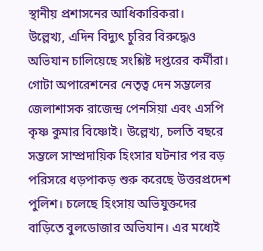স্থানীয় প্রশাসনের আধিকারিকরা।
উল্লেখ্য, এদিন বিদ্যুৎ চুরির বিরুদ্ধেও অভিযান চালিয়েছে সংশ্লিষ্ট দপ্তরের কর্মীরা। গোটা অপারেশনের নেতৃত্ব দেন সম্ভলের জেলাশাসক রাজেন্দ্র পেনসিয়া এবং এসপি কৃষ্ণ কুমার বিষ্ণোই। উল্লেখ্য, চলতি বছরে সম্ভলে সাম্প্রদায়িক হিংসার ঘটনার পর বড় পরিসরে ধড়পাকড় শুরু করেছে উত্তরপ্রদেশ পুলিশ। চলেছে হিংসায় অভিযুক্তদের বাড়িতে বুলডোজার অভিযান। এর মধ্যেই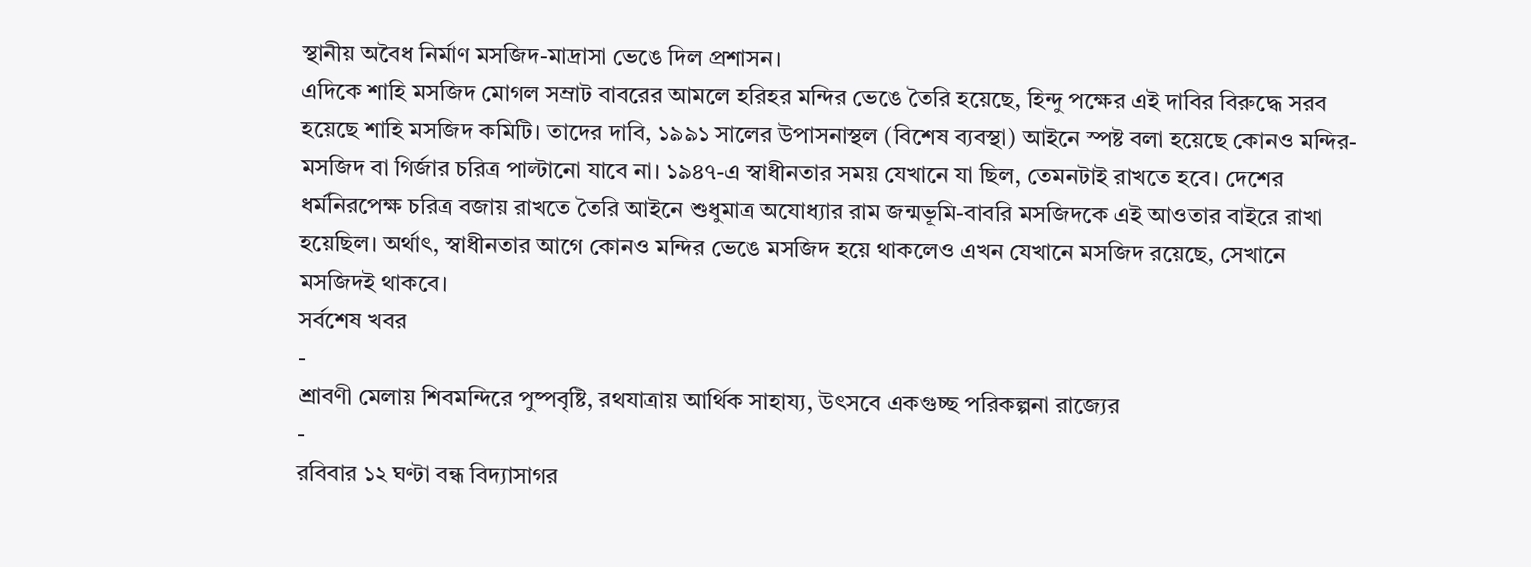স্থানীয় অবৈধ নির্মাণ মসজিদ-মাদ্রাসা ভেঙে দিল প্রশাসন।
এদিকে শাহি মসজিদ মোগল সম্রাট বাবরের আমলে হরিহর মন্দির ভেঙে তৈরি হয়েছে, হিন্দু পক্ষের এই দাবির বিরুদ্ধে সরব হয়েছে শাহি মসজিদ কমিটি। তাদের দাবি, ১৯৯১ সালের উপাসনাস্থল (বিশেষ ব্যবস্থা) আইনে স্পষ্ট বলা হয়েছে কোনও মন্দির-মসজিদ বা গির্জার চরিত্র পাল্টানো যাবে না। ১৯৪৭-এ স্বাধীনতার সময় যেখানে যা ছিল, তেমনটাই রাখতে হবে। দেশের ধর্মনিরপেক্ষ চরিত্র বজায় রাখতে তৈরি আইনে শুধুমাত্র অযোধ্যার রাম জন্মভূমি-বাবরি মসজিদকে এই আওতার বাইরে রাখা হয়েছিল। অর্থাৎ, স্বাধীনতার আগে কোনও মন্দির ভেঙে মসজিদ হয়ে থাকলেও এখন যেখানে মসজিদ রয়েছে, সেখানে মসজিদই থাকবে।
সর্বশেষ খবর
-
শ্রাবণী মেলায় শিবমন্দিরে পুষ্পবৃষ্টি, রথযাত্রায় আর্থিক সাহায্য, উৎসবে একগুচ্ছ পরিকল্পনা রাজ্যের
-
রবিবার ১২ ঘণ্টা বন্ধ বিদ্যাসাগর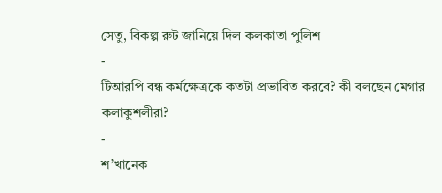সেতু, বিকল্প রুট জানিয়ে দিল কলকাতা পুলিশ
-
টিআরপি বন্ধ কর্মক্ষেত্রকে কতটা প্রভাবিত করবে? কী বলছেন মেগার কলাকুশলীরা?
-
শ’খানেক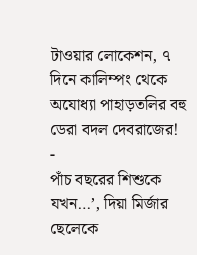টাওয়ার লোকেশন, ৭ দিনে কালিম্পং থেকে অযোধ্যা পাহাড়তলির বহু ডেরা বদল দেবরাজের!
-
পাঁচ বছরের শিশুকে যখন…’, দিয়া মির্জার ছেলেকে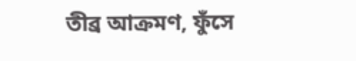তীব্র আক্রমণ, ফুঁসে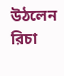উঠলেন রিচা